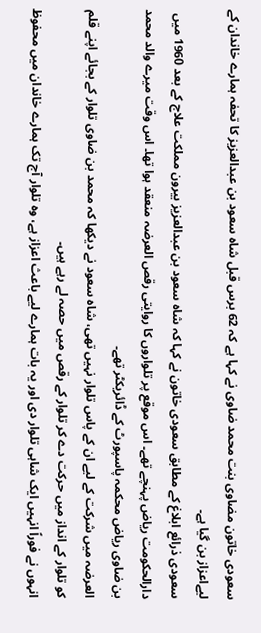سعودی خاتون مضاوی بنت محمد ضاوی نے کہا ہے کہ 62 برس قبل شاہ سعود بن عبدالعزیز کا تحفہ ہمارے خاندان کے لیےاعزاز بن گیا ہے۔
سعودی ذرائع ابلاغ کے مطابق سعودی خاتون نے کہا کہ شاہ سعود بن عبدالعزیز بیرون مملکت علاج کے بعد 1960 میں دارالحکومت ریاض پہنچے تھے۔ اس موقع پر تلواروں کا روایتی رقص العرضہ منعقد ہوا تھا۔ اس وقت میرے والد محمد بن ضاوی ریاض محکمہ پاسپورٹ کے ڈائریکٹر تھے۔
العرضہ میں شرکت کے لیے ان کے پاس تلوار نہیں تھی، شاہ سعود نے دیکھا کہ محمد بن ضاوی تلوار کے بجائے اپنے قلم کو تلوار کے انداز میں حرکت دے کر تلوار کے رقص میں حصہ لے رہے ہیں۔
انہوں نے فوراً انہیں ایک شاہی تلوار دی اور یہ بات ہمارے لیے باعث اعزاز ہے، وہ تلوار آج تک ہمارے خاندان میں محفوظ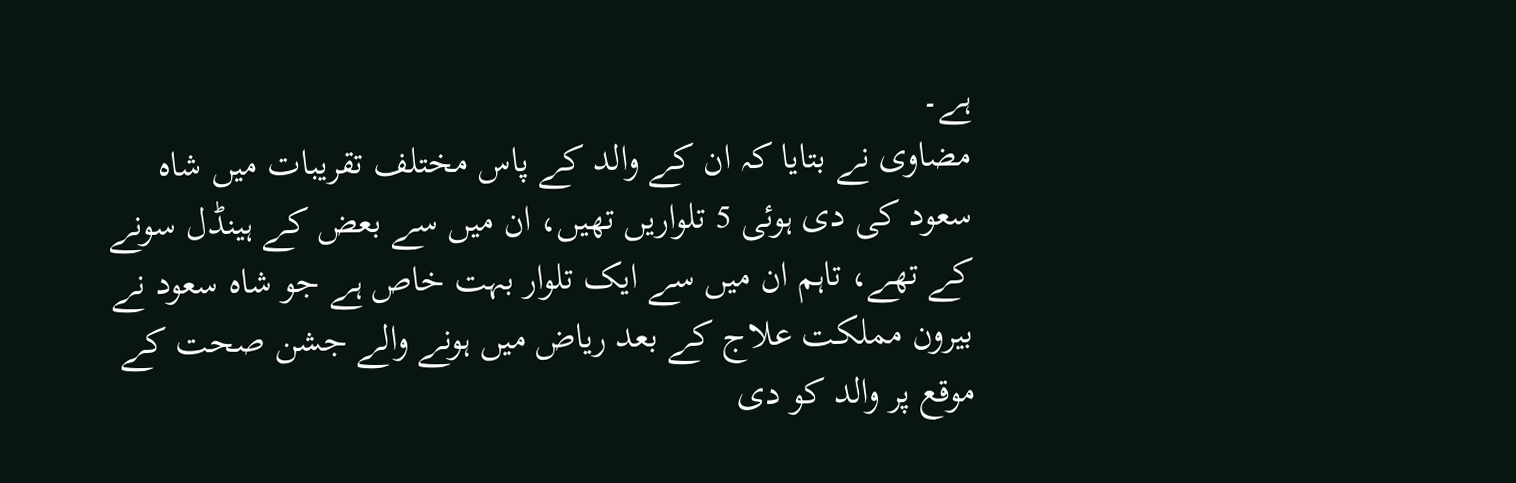ہے۔
مضاوی نے بتایا کہ ان کے والد کے پاس مختلف تقریبات میں شاہ سعود کی دی ہوئی 5 تلواریں تھیں، ان میں سے بعض کے ہینڈل سونے کے تھے، تاہم ان میں سے ایک تلوار بہت خاص ہے جو شاہ سعود نے بیرون مملکت علاج کے بعد ریاض میں ہونے والے جشن صحت کے موقع پر والد کو دی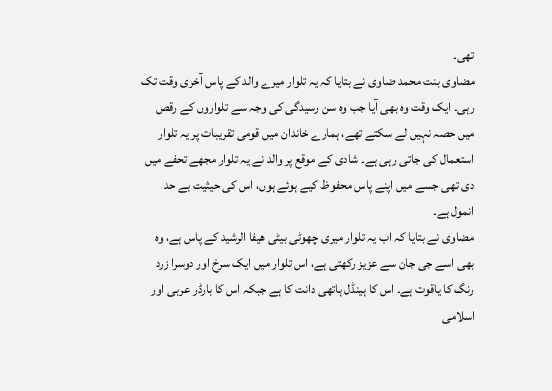تھی۔
مضاوی بنت محمد ضاوی نے بتایا کہ یہ تلوار میرے والد کے پاس آخری وقت تک رہی۔ ایک وقت وہ بھی آیا جب وہ سن رسیدگی کی وجہ سے تلواروں کے رقص میں حصہ نہیں لے سکتے تھے، ہمارے خاندان میں قومی تقریبات پر یہ تلوار استعمال کی جاتی رہی ہے۔ شادی کے موقع پر والد نے یہ تلوار مجھے تحفے میں دی تھی جسے میں اپنے پاس محفوظ کیے ہوئے ہوں، اس کی حیثیت بے حد انمول ہے۔
مضاوی نے بتایا کہ اب یہ تلوار میری چھوٹی بیٹی ھیفا الرشید کے پاس ہے، وہ بھی اسے جی جان سے عزیز رکھتی ہے، اس تلوار میں ایک سرخ اور دوسرا زرد رنگ کا یاقوت ہے۔ اس کا ہینڈل ہاتھی دانت کا ہے جبکہ اس کا بارڈر عربی اور اسلامی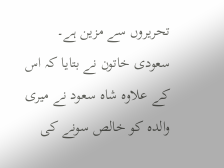تحریروں سے مزین ہے۔
سعودی خاتون نے بتایا کہ اس کے علاوہ شاہ سعود نے میری والدہ کو خالص سونے کی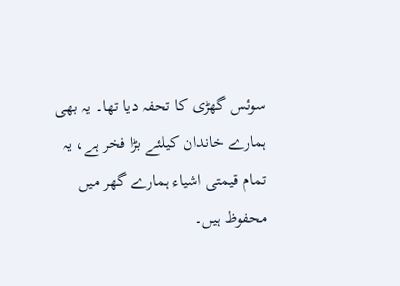سوئس گھڑی کا تحفہ دیا تھا۔ یہ بھی ہمارے خاندان کیلئے بڑا فخر ہے، یہ تمام قیمتی اشیاء ہمارے گھر میں محفوظ ہیں۔